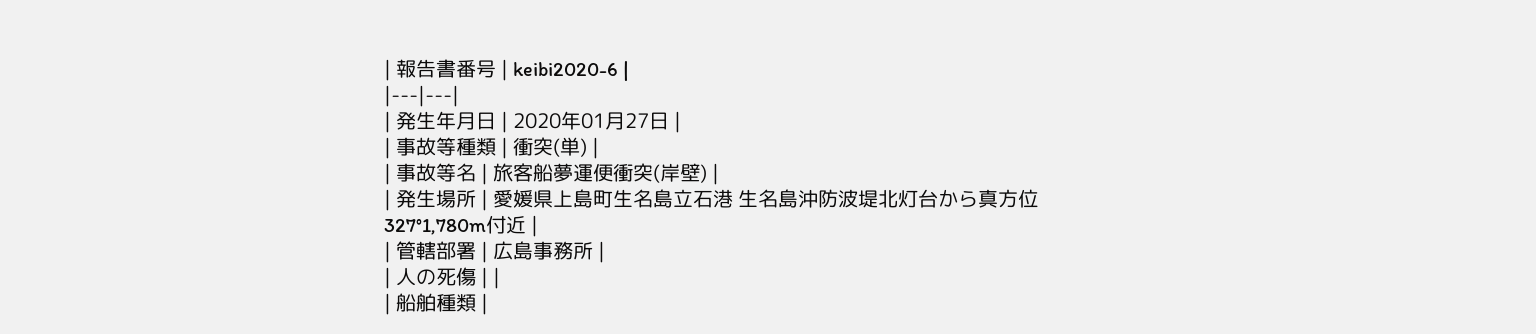| 報告書番号 | keibi2020-6 |
|---|---|
| 発生年月日 | 2020年01月27日 |
| 事故等種類 | 衝突(単) |
| 事故等名 | 旅客船夢運便衝突(岸壁) |
| 発生場所 | 愛媛県上島町生名島立石港 生名島沖防波堤北灯台から真方位327°1,780m付近 |
| 管轄部署 | 広島事務所 |
| 人の死傷 | |
| 船舶種類 |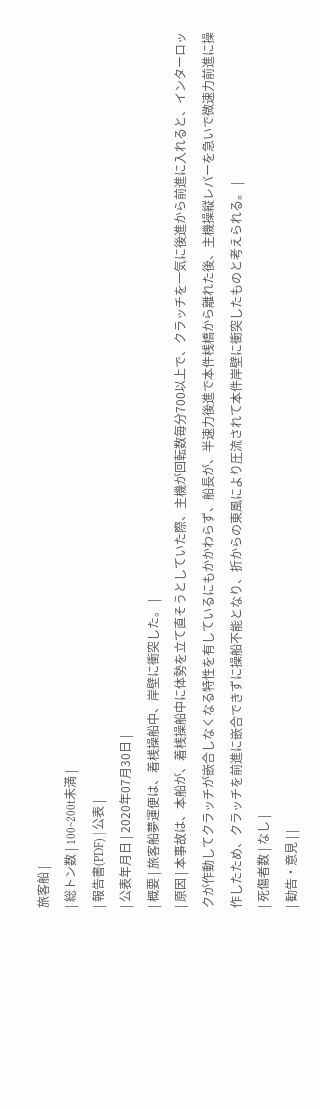旅客船 |
| 総トン数 | 100~200t未満 |
| 報告書(PDF) | 公表 |
| 公表年月日 | 2020年07月30日 |
| 概要 | 旅客船夢運便は、着桟操船中、岸壁に衝突した。 |
| 原因 | 本事故は、本船が、着桟操船中に体勢を立て直そうとしていた際、主機が回転数毎分700以上で、クラッチを一気に後進から前進に入れると、インターロックが作動してクラッチが嵌合しなくなる特性を有しているにもかかわらず、船長が、半速力後進で本件桟橋から離れた後、主機操縦レバーを急いで微速力前進に操作したため、クラッチを前進に嵌合できずに操船不能となり、折からの東風により圧流されて本件岸壁に衝突したものと考えられる。 |
| 死傷者数 | なし |
| 勧告・意見 | |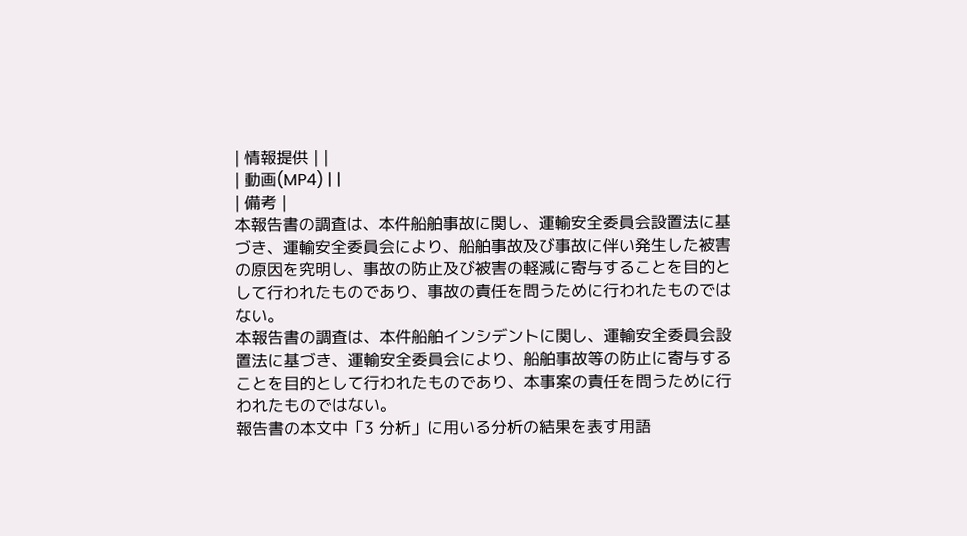| 情報提供 | |
| 動画(MP4) | |
| 備考 |
本報告書の調査は、本件船舶事故に関し、運輸安全委員会設置法に基づき、運輸安全委員会により、船舶事故及び事故に伴い発生した被害の原因を究明し、事故の防止及び被害の軽減に寄与することを目的として行われたものであり、事故の責任を問うために行われたものではない。
本報告書の調査は、本件船舶インシデントに関し、運輸安全委員会設置法に基づき、運輸安全委員会により、船舶事故等の防止に寄与することを目的として行われたものであり、本事案の責任を問うために行われたものではない。
報告書の本文中「3 分析」に用いる分析の結果を表す用語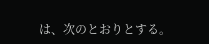は、次のとおりとする。